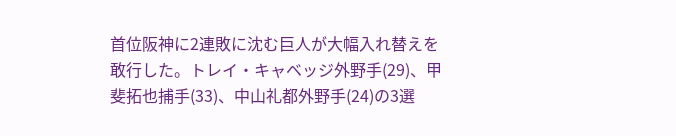首位阪神に2連敗に沈む巨人が大幅入れ替えを敢行した。トレイ・キャベッジ外野手(29)、甲斐拓也捕手(33)、中山礼都外野手(24)の3選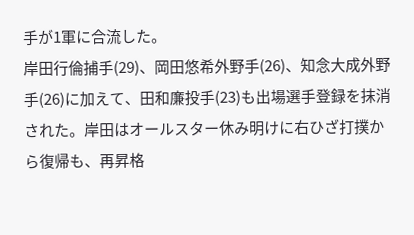手が1軍に合流した。
岸田行倫捕手(29)、岡田悠希外野手(26)、知念大成外野手(26)に加えて、田和廉投手(23)も出場選手登録を抹消された。岸田はオールスター休み明けに右ひざ打撲から復帰も、再昇格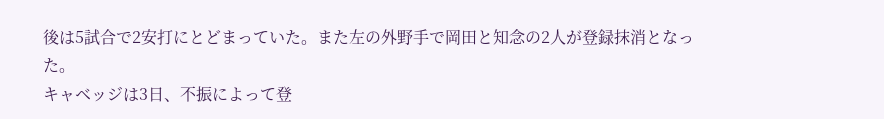後は5試合で2安打にとどまっていた。また左の外野手で岡田と知念の2人が登録抹消となった。
キャベッジは3日、不振によって登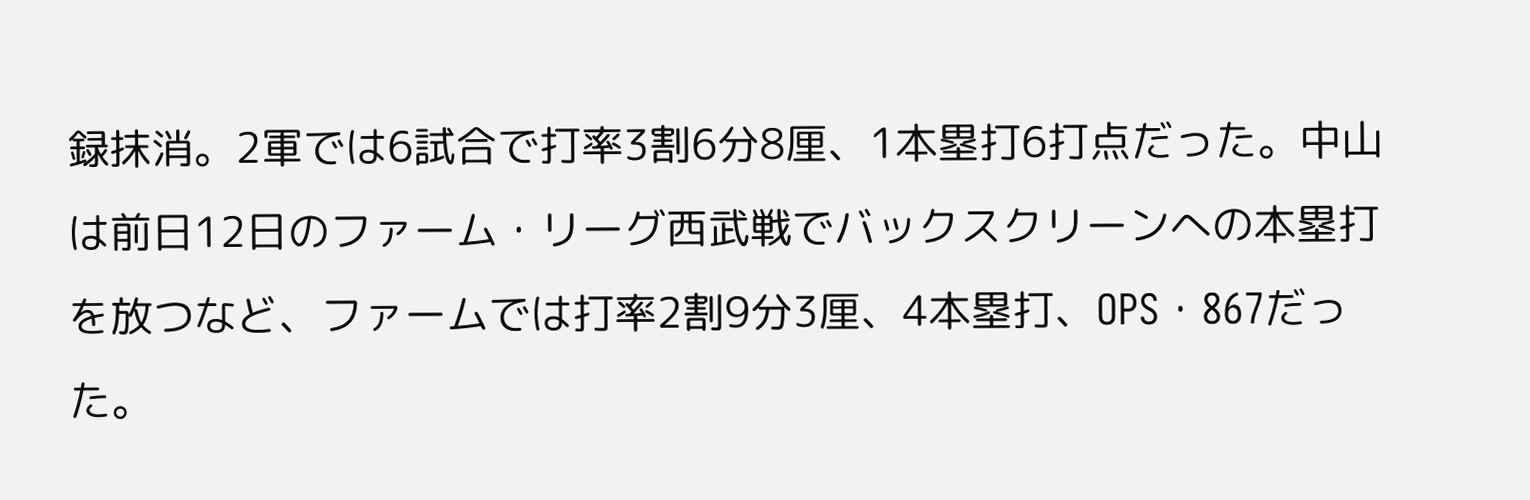録抹消。2軍では6試合で打率3割6分8厘、1本塁打6打点だった。中山は前日12日のファーム・リーグ西武戦でバックスクリーンへの本塁打を放つなど、ファームでは打率2割9分3厘、4本塁打、OPS・867だった。